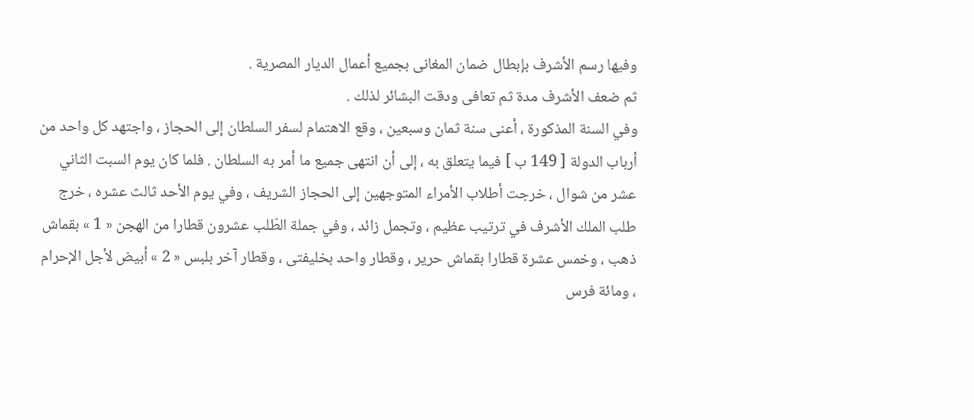وفيها رسم الأشرف بإبطال ضمان المغانى بجميع أعمال الديار المصرية .
ثم ضعف الأشرف مدة ثم تعافى ودقت البشائر لذلك .
وفي السنة المذكورة ، أعنى سنة ثمان وسبعين ، وقع الاهتمام لسفر السلطان إلى الحجاز ، واجتهد كل واحد من أرباب الدولة [ 149 ب ] فيما يتعلق به ، إلى أن انتهى جميع ما أمر به السلطان . فلما كان يوم السبت الثاني عشر من شوال ، خرجت أطلاب الأمراء المتوجهين إلى الحجاز الشريف ، وفي يوم الأحد ثالث عشره ، خرج طلب الملك الأشرف في ترتيب عظيم ، وتجمل زائد ، وفي جملة الطّلب عشرون قطارا من الهجن « 1 » بقماش ذهب ، وخمس عشرة قطارا بقماش حرير ، وقطار واحد بخليفتى ، وقطار آخر بلبس « 2 » أبيض لأجل الإحرام ، ومائة فرس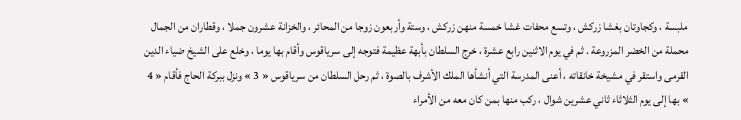ملبسة ، وكجاوتان بغشا زركش ، وتسع محفات غشا خمسة منهن زركش ، وستة وأربعون زوجا من المحائر ، والخزانة عشرون جملا ، وقطاران من الجمال محملة من الخضر المزروعة . ثم في يوم الاثنين رابع عشرة ، خرج السلطان بأبهة عظيمة فتوجه إلى سرياقوس وأقام بها يوما ، وخلع على الشيخ ضياء الدين القرمى واستقر في مشيخة خانقاته ، أعنى المدرسة التي أنشأها الملك الأشرف بالصوة ، ثم رحل السلطان من سرياقوس « 3 » ونزل ببركة الحاج فأقام « 4 » بها إلى يوم الثلاثاء ثاني عشرين شوال ، ركب منها بمن كان معه من الأمراء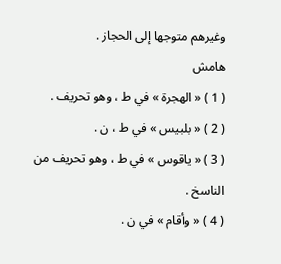وغيرهم متوجها إلى الحجاز .
هامش
( 1 ) « الهجرة » في ط ، وهو تحريف .
( 2 ) « بلبيس » في ط ، ن .
( 3 ) « ياقوس » في ط ، وهو تحريف من الناسخ .
( 4 ) « وأقام » في ن .